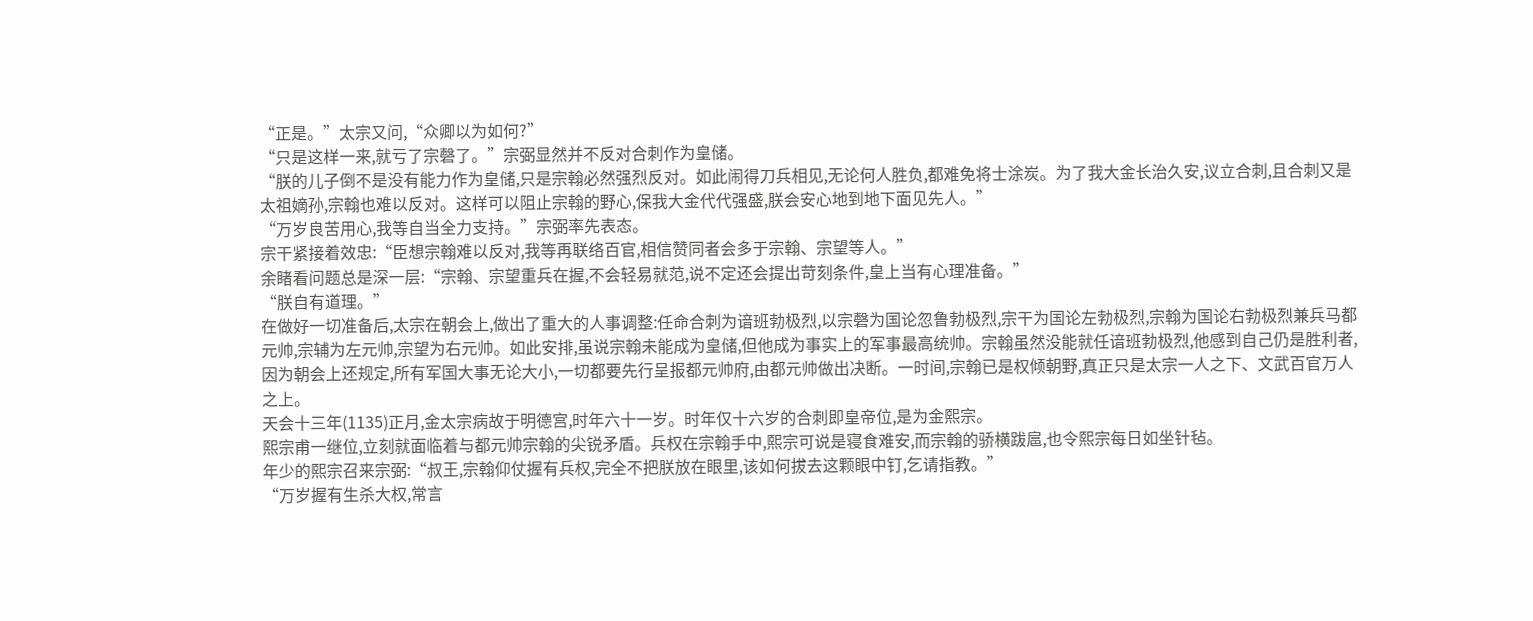“正是。”太宗又问,“众卿以为如何?”
“只是这样一来,就亏了宗磬了。”宗弼显然并不反对合刺作为皇储。
“朕的儿子倒不是没有能力作为皇储,只是宗翰必然强烈反对。如此闹得刀兵相见,无论何人胜负,都难免将士涂炭。为了我大金长治久安,议立合刺,且合刺又是太祖嫡孙,宗翰也难以反对。这样可以阻止宗翰的野心,保我大金代代强盛,朕会安心地到地下面见先人。”
“万岁良苦用心,我等自当全力支持。”宗弼率先表态。
宗干紧接着效忠:“臣想宗翰难以反对,我等再联络百官,相信赞同者会多于宗翰、宗望等人。”
余睹看问题总是深一层:“宗翰、宗望重兵在握,不会轻易就范,说不定还会提出苛刻条件,皇上当有心理准备。”
“朕自有道理。”
在做好一切准备后,太宗在朝会上,做出了重大的人事调整:任命合刺为谙班勃极烈,以宗磬为国论忽鲁勃极烈,宗干为国论左勃极烈,宗翰为国论右勃极烈兼兵马都元帅,宗辅为左元帅,宗望为右元帅。如此安排,虽说宗翰未能成为皇储,但他成为事实上的军事最高统帅。宗翰虽然没能就任谙班勃极烈,他感到自己仍是胜利者,因为朝会上还规定,所有军国大事无论大小,一切都要先行呈报都元帅府,由都元帅做出决断。一时间,宗翰已是权倾朝野,真正只是太宗一人之下、文武百官万人之上。
天会十三年(1135)正月,金太宗病故于明德宫,时年六十一岁。时年仅十六岁的合刺即皇帝位,是为金熙宗。
熙宗甫一继位,立刻就面临着与都元帅宗翰的尖锐矛盾。兵权在宗翰手中,熙宗可说是寝食难安,而宗翰的骄横跋扈,也令熙宗每日如坐针毡。
年少的熙宗召来宗弼:“叔王,宗翰仰仗握有兵权,完全不把朕放在眼里,该如何拔去这颗眼中钉,乞请指教。”
“万岁握有生杀大权,常言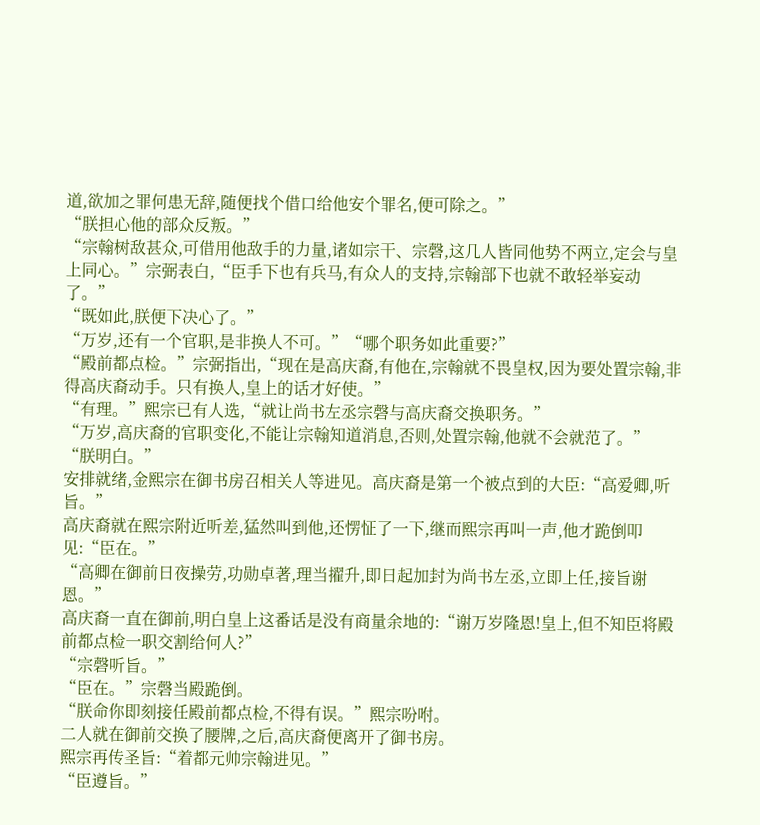道,欲加之罪何患无辞,随便找个借口给他安个罪名,便可除之。”
“朕担心他的部众反叛。”
“宗翰树敌甚众,可借用他敌手的力量,诸如宗干、宗磬,这几人皆同他势不两立,定会与皇上同心。”宗弼表白,“臣手下也有兵马,有众人的支持,宗翰部下也就不敢轻举妄动了。”
“既如此,朕便下决心了。”
“万岁,还有一个官职,是非换人不可。”“哪个职务如此重要?”
“殿前都点检。”宗弼指出,“现在是高庆裔,有他在,宗翰就不畏皇权,因为要处置宗翰,非得高庆裔动手。只有换人,皇上的话才好使。”
“有理。”熙宗已有人选,“就让尚书左丞宗磬与高庆裔交换职务。”
“万岁,高庆裔的官职变化,不能让宗翰知道消息,否则,处置宗翰,他就不会就范了。”
“朕明白。”
安排就绪,金熙宗在御书房召相关人等进见。高庆裔是第一个被点到的大臣:“高爱卿,听旨。”
高庆裔就在熙宗附近听差,猛然叫到他,还愣怔了一下,继而熙宗再叫一声,他才跪倒叩见:“臣在。”
“高卿在御前日夜操劳,功勋卓著,理当擢升,即日起加封为尚书左丞,立即上任,接旨谢恩。”
高庆裔一直在御前,明白皇上这番话是没有商量余地的:“谢万岁隆恩!皇上,但不知臣将殿前都点检一职交割给何人?”
“宗磬听旨。”
“臣在。”宗磬当殿跪倒。
“朕命你即刻接任殿前都点检,不得有误。”熙宗吩咐。
二人就在御前交换了腰牌,之后,高庆裔便离开了御书房。
熙宗再传圣旨:“着都元帅宗翰进见。”
“臣遵旨。”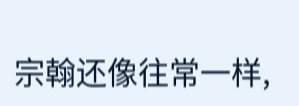宗翰还像往常一样,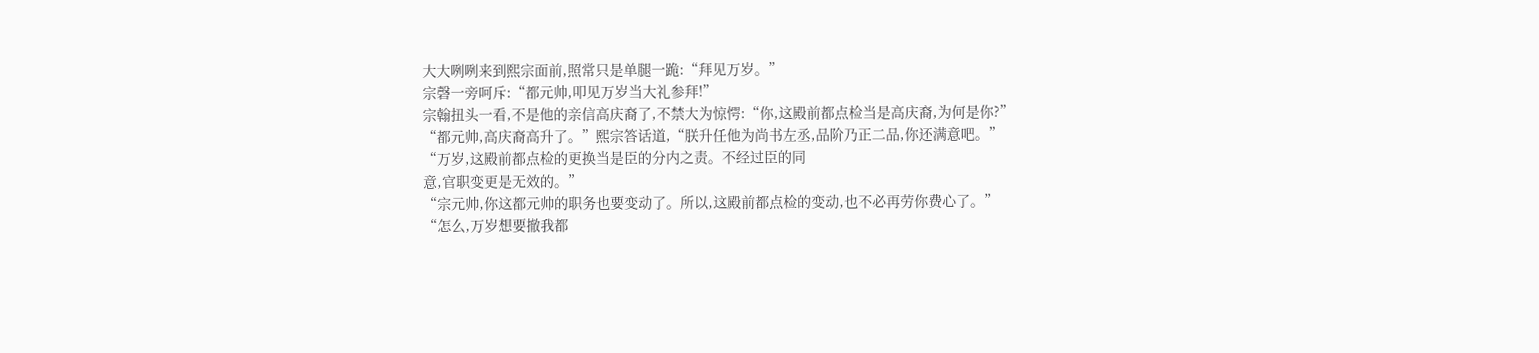大大咧咧来到熙宗面前,照常只是单腿一跪:“拜见万岁。”
宗磬一旁呵斥:“都元帅,叩见万岁当大礼参拜!”
宗翰扭头一看,不是他的亲信高庆裔了,不禁大为惊愕:“你,这殿前都点检当是高庆裔,为何是你?”
“都元帅,高庆裔高升了。”熙宗答话道,“朕升任他为尚书左丞,品阶乃正二品,你还满意吧。”
“万岁,这殿前都点检的更换当是臣的分内之责。不经过臣的同
意,官职变更是无效的。”
“宗元帅,你这都元帅的职务也要变动了。所以,这殿前都点检的变动,也不必再劳你费心了。”
“怎么,万岁想要撤我都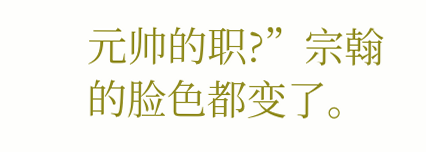元帅的职?”宗翰的脸色都变了。